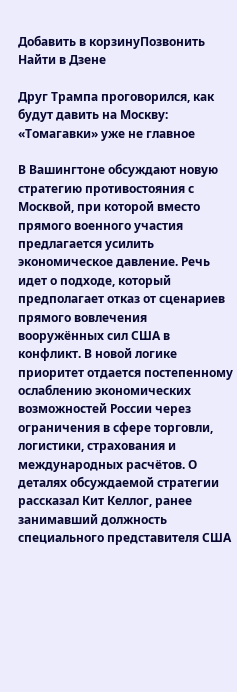Добавить в корзинуПозвонить
Найти в Дзене

Друг Трампа проговорился, как будут давить на Москву: «Томагавки» уже не главное

В Вашингтоне обсуждают новую стратегию противостояния с Москвой, при которой вместо прямого военного участия предлагается усилить экономическое давление. Речь идет о подходе, который предполагает отказ от сценариев прямого вовлечения вооружённых сил США в конфликт. В новой логике приоритет отдается постепенному ослаблению экономических возможностей России через ограничения в сфере торговли, логистики, страхования и международных расчётов. О деталях обсуждаемой стратегии рассказал Кит Келлог, ранее занимавший должность специального представителя США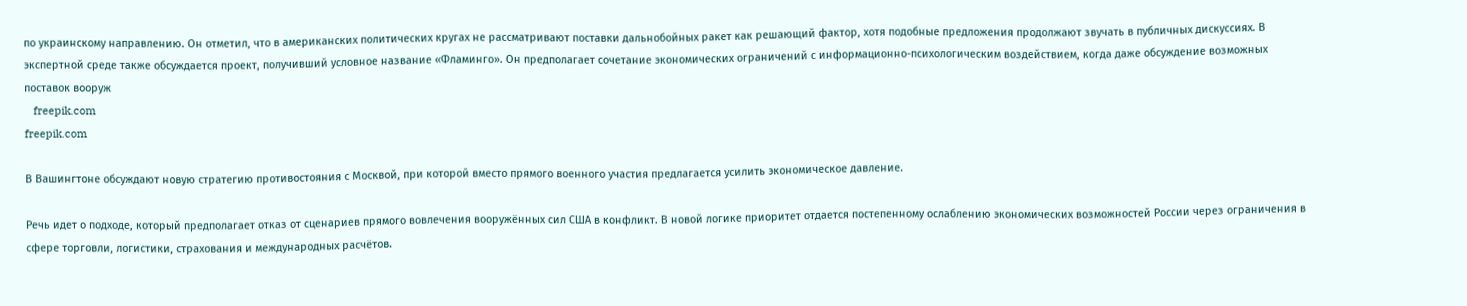по украинскому направлению. Он отметил, что в американских политических кругах не рассматривают поставки дальнобойных ракет как решающий фактор, хотя подобные предложения продолжают звучать в публичных дискуссиях. В экспертной среде также обсуждается проект, получивший условное название «Фламинго». Он предполагает сочетание экономических ограничений с информационно-психологическим воздействием, когда даже обсуждение возможных поставок вооруж
   freepik.com
freepik.com

В Вашингтоне обсуждают новую стратегию противостояния с Москвой, при которой вместо прямого военного участия предлагается усилить экономическое давление.

Речь идет о подходе, который предполагает отказ от сценариев прямого вовлечения вооружённых сил США в конфликт. В новой логике приоритет отдается постепенному ослаблению экономических возможностей России через ограничения в сфере торговли, логистики, страхования и международных расчётов.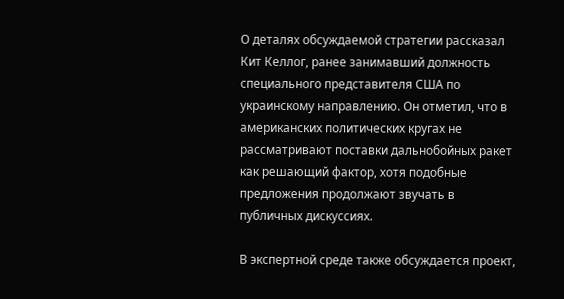О деталях обсуждаемой стратегии рассказал Кит Келлог, ранее занимавший должность специального представителя США по украинскому направлению. Он отметил, что в американских политических кругах не рассматривают поставки дальнобойных ракет как решающий фактор, хотя подобные предложения продолжают звучать в публичных дискуссиях.

В экспертной среде также обсуждается проект,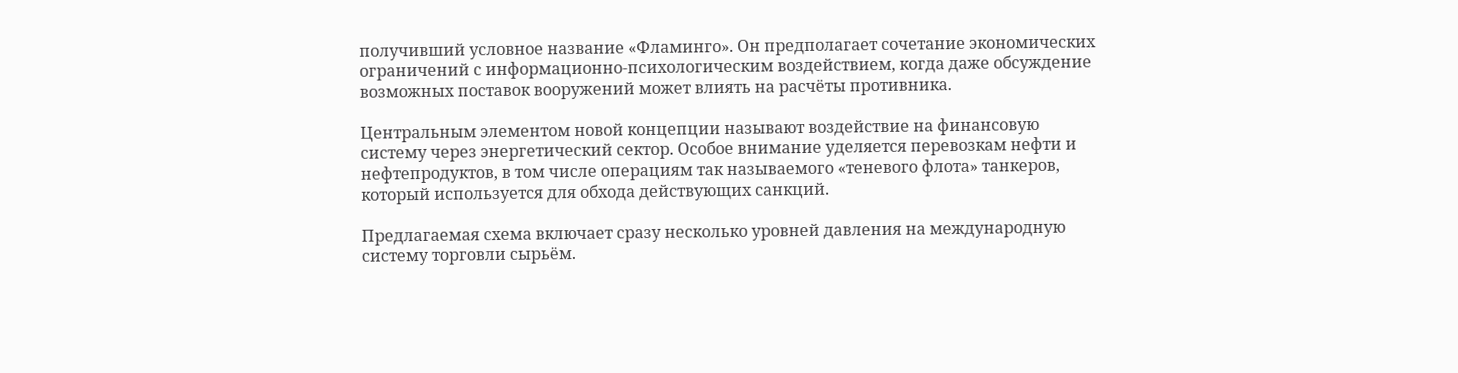получивший условное название «Фламинго». Он предполагает сочетание экономических ограничений с информационно-психологическим воздействием, когда даже обсуждение возможных поставок вооружений может влиять на расчёты противника.

Центральным элементом новой концепции называют воздействие на финансовую систему через энергетический сектор. Особое внимание уделяется перевозкам нефти и нефтепродуктов, в том числе операциям так называемого «теневого флота» танкеров, который используется для обхода действующих санкций.

Предлагаемая схема включает сразу несколько уровней давления на международную систему торговли сырьём.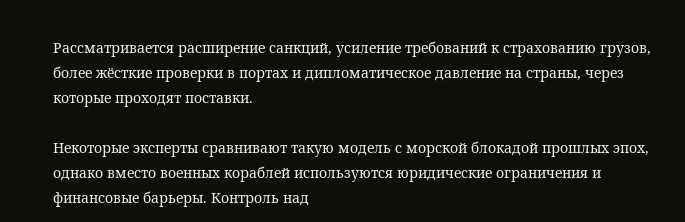Рассматривается расширение санкций, усиление требований к страхованию грузов, более жёсткие проверки в портах и дипломатическое давление на страны, через которые проходят поставки.

Некоторые эксперты сравнивают такую модель с морской блокадой прошлых эпох, однако вместо военных кораблей используются юридические ограничения и финансовые барьеры. Контроль над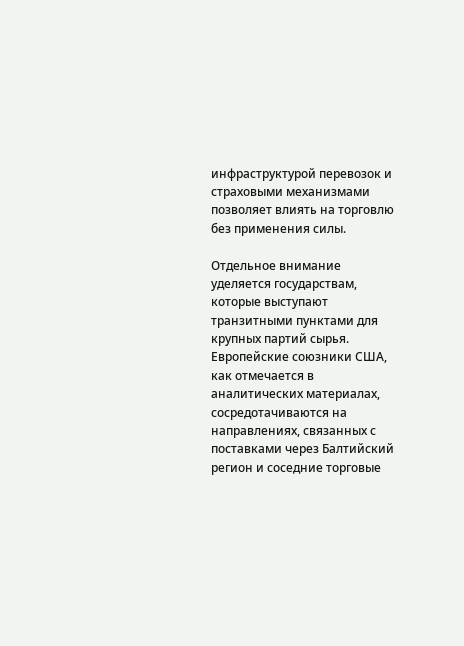инфраструктурой перевозок и страховыми механизмами позволяет влиять на торговлю без применения силы.

Отдельное внимание уделяется государствам, которые выступают транзитными пунктами для крупных партий сырья. Европейские союзники США, как отмечается в аналитических материалах, сосредотачиваются на направлениях, связанных с поставками через Балтийский регион и соседние торговые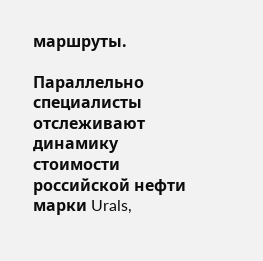маршруты.

Параллельно специалисты отслеживают динамику стоимости российской нефти марки Urals,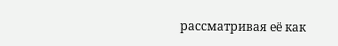рассматривая её как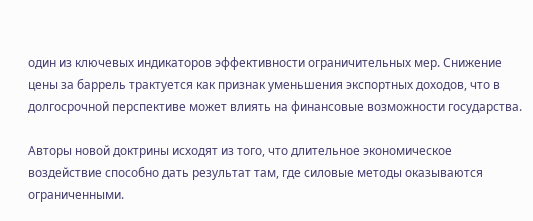один из ключевых индикаторов эффективности ограничительных мер. Снижение цены за баррель трактуется как признак уменьшения экспортных доходов, что в долгосрочной перспективе может влиять на финансовые возможности государства.

Авторы новой доктрины исходят из того, что длительное экономическое воздействие способно дать результат там, где силовые методы оказываются ограниченными.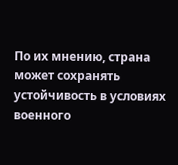По их мнению, страна может сохранять устойчивость в условиях военного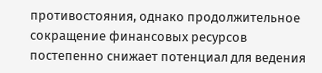противостояния, однако продолжительное сокращение финансовых ресурсов постепенно снижает потенциал для ведения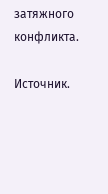затяжного конфликта.

Источник.